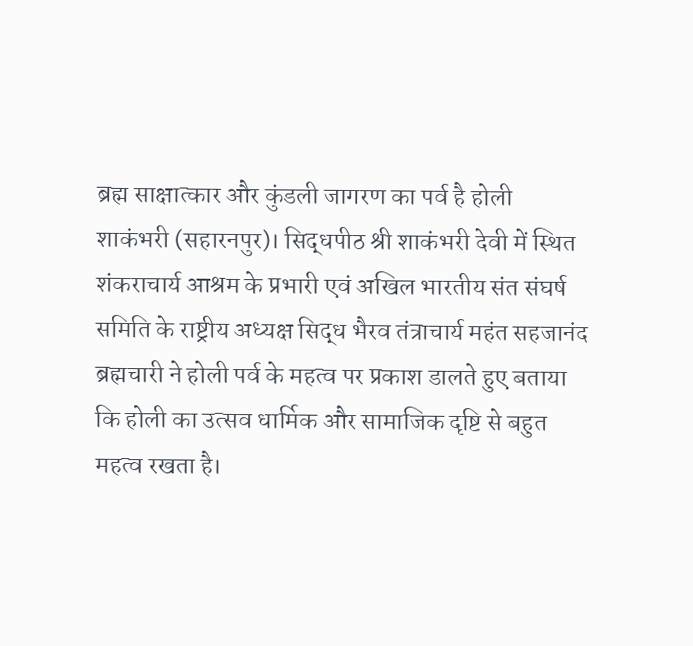ब्रह्म साक्षात्कार और कुंडली जागरण का पर्व है होली
शाकंभरी (सहारनपुर)। सिद्धपीठ श्री शाकंभरी देवी में स्थित शंकराचार्य आश्रम के प्रभारी एवं अखिल भारतीय संत संघर्ष समिति के राष्ट्रीय अध्यक्ष सिद्ध भैरव तंत्राचार्य महंत सहजानंद ब्रह्मचारी ने होली पर्व के महत्व पर प्रकाश डालते हुए बताया कि होली का उत्सव धार्मिक और सामाजिक दृष्टि से बहुत महत्व रखता है।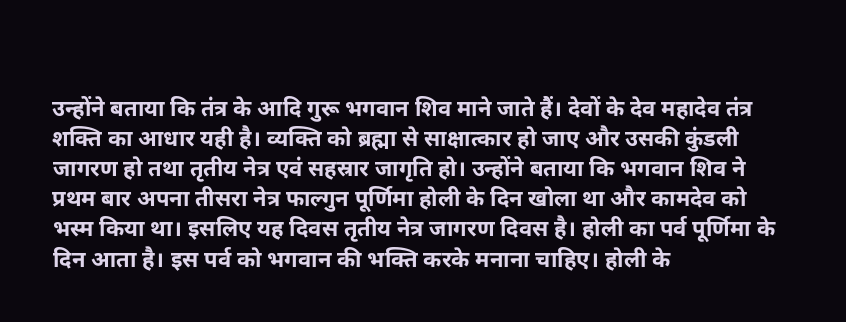उन्होंने बताया कि तंत्र के आदि गुरू भगवान शिव माने जाते हैं। देवों के देव महादेव तंत्र शक्ति का आधार यही है। व्यक्ति को ब्रह्मा से साक्षात्कार हो जाए और उसकी कुंडली जागरण हो तथा तृतीय नेत्र एवं सहस्रार जागृति हो। उन्होंने बताया कि भगवान शिव ने प्रथम बार अपना तीसरा नेत्र फाल्गुन पूर्णिमा होली के दिन खोला था और कामदेव को भस्म किया था। इसलिए यह दिवस तृतीय नेत्र जागरण दिवस है। होली का पर्व पूर्णिमा के दिन आता है। इस पर्व को भगवान की भक्ति करके मनाना चाहिए। होली के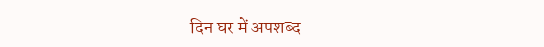दिन घर में अपशब्द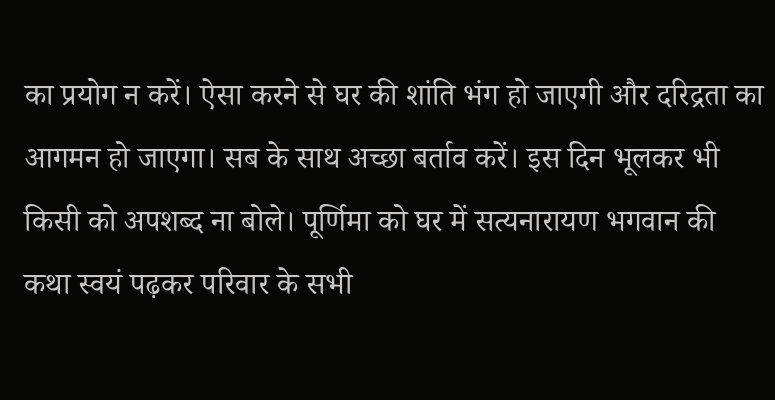का प्रयोग न करें। ऐसा करने से घर की शांति भंग हो जाएगी और दरिद्रता का आगमन हो जाएगा। सब के साथ अच्छा बर्ताव करें। इस दिन भूलकर भी किसी को अपशब्द ना बोले। पूर्णिमा को घर में सत्यनारायण भगवान की कथा स्वयं पढ़कर परिवार के सभी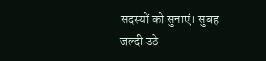सदस्यों को सुनाएं। सुबह जल्दी उठे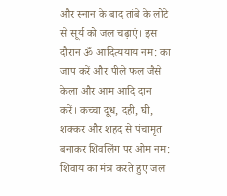और स्नान के बाद तांबे के लोटे से सूर्य को जल चढ़ाएं। इस दौरान ॐ आदित्ययाय नम: का जाप करें और पीले फल जैसे केला और आम आदि दान करें। कच्चा दूध, दही, घी, शक्कर और शहद से पंचामृत बनाकर शिवलिंग पर ओम नम: शिवाय का मंत्र करते हुए जल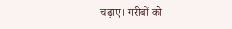चढ़ाए। गरीबों को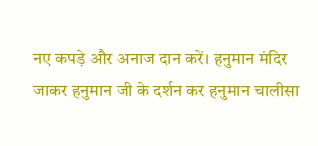नए कपड़े और अनाज दान करें। हनुमान मंदिर जाकर हनुमान जी के दर्शन कर हनुमान चालीसा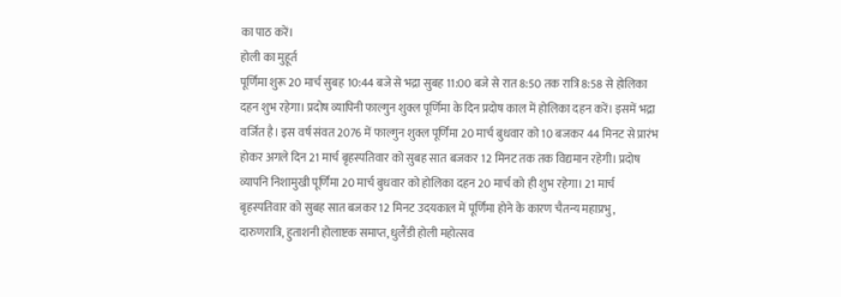का पाठ करें।
होली का मुहूर्त
पूर्णिमा शुरू 20 मार्च सुबह 10:44 बजे से भद्रा सुबह 11:00 बजे से रात 8:50 तक रात्रि 8:58 से होलिका दहन शुभ रहेगा। प्रदोष व्यापिनी फाल्गुन शुक्ल पूर्णिमा के दिन प्रदोष काल में होलिका दहन करें। इसमें भद्रा वर्जित है। इस वर्ष संवत 2076 में फाल्गुन शुक्ल पूर्णिमा 20 मार्च बुधवार को 10 बजकर 44 मिनट से प्रारंभ होकर अगले दिन 21 मार्च बृहस्पतिवार को सुबह सात बजकर 12 मिनट तक तक विद्यमान रहेगी। प्रदोष व्यापनि निशामुखी पूर्णिमा 20 मार्च बुधवार को होलिका दहन 20 मार्च को ही शुभ रहेगा। 21 मार्च बृहस्पतिवार को सुबह सात बजकर 12 मिनट उदयकाल में पूर्णिमा होने के कारण चैतन्य महाप्रभु, दारुणरात्रि, हुताशनी होलाष्टक समाप्त, धुलैंडी होली महोत्सव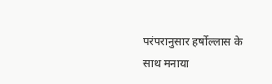परंपरानुसार हर्षोल्लास के साथ मनाया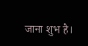जाना शुभ है।